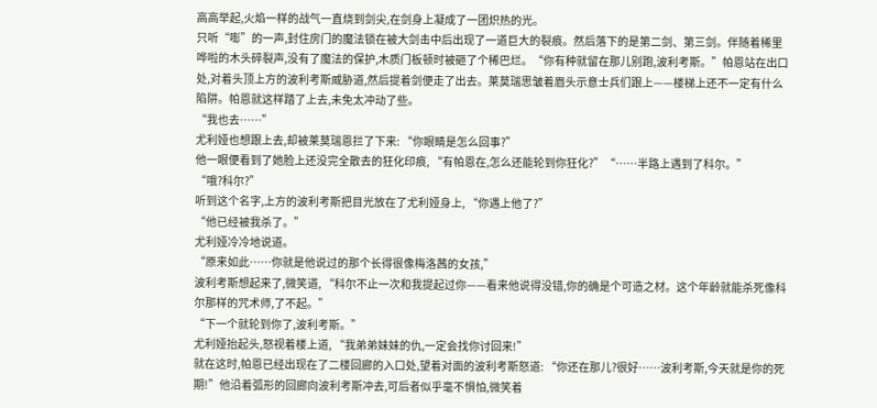高高举起,火焰一样的战气一直烧到剑尖,在剑身上凝成了一团炽热的光。
只听“嘭”的一声,封住房门的魔法锁在被大剑击中后出现了一道巨大的裂痕。然后落下的是第二剑、第三剑。伴随着稀里哗啦的木头碎裂声,没有了魔法的保护,木质门板顿时被砸了个稀巴烂。“你有种就留在那儿别跑,波利考斯。”帕恩站在出口处,对着头顶上方的波利考斯威胁道,然后提着剑便走了出去。莱莫瑞思皱着眉头示意士兵们跟上——楼梯上还不一定有什么陷阱。帕恩就这样踏了上去,未免太冲动了些。
“我也去……”
尤利娅也想跟上去,却被莱莫瑞恩拦了下来: “你眼睛是怎么回事?”
他一眼便看到了她脸上还没完全散去的狂化印痕, “有帕恩在,怎么还能轮到你狂化?”“……半路上遇到了科尔。”
“哦?科尔?”
听到这个名字,上方的波利考斯把目光放在了尤利娅身上, “你遇上他了?”
“他已经被我杀了。”
尤利娅冷冷地说道。
“原来如此……你就是他说过的那个长得很像梅洛茜的女孩,”
波利考斯想起来了,微笑道, “科尔不止一次和我提起过你——看来他说得没错,你的确是个可造之材。这个年龄就能杀死像科尔那样的咒术师,了不起。”
“下一个就轮到你了,波利考斯。”
尤利娅抬起头,怒视着楼上道, “我弟弟妹妹的仇,一定会找你讨回来!”
就在这时,帕恩已经出现在了二楼回廊的入口处,望着对面的波利考斯怒道: “你还在那儿?很好……波利考斯,今天就是你的死期!”他沿着弧形的回廊向波利考斯冲去,可后者似乎毫不惧怕,微笑着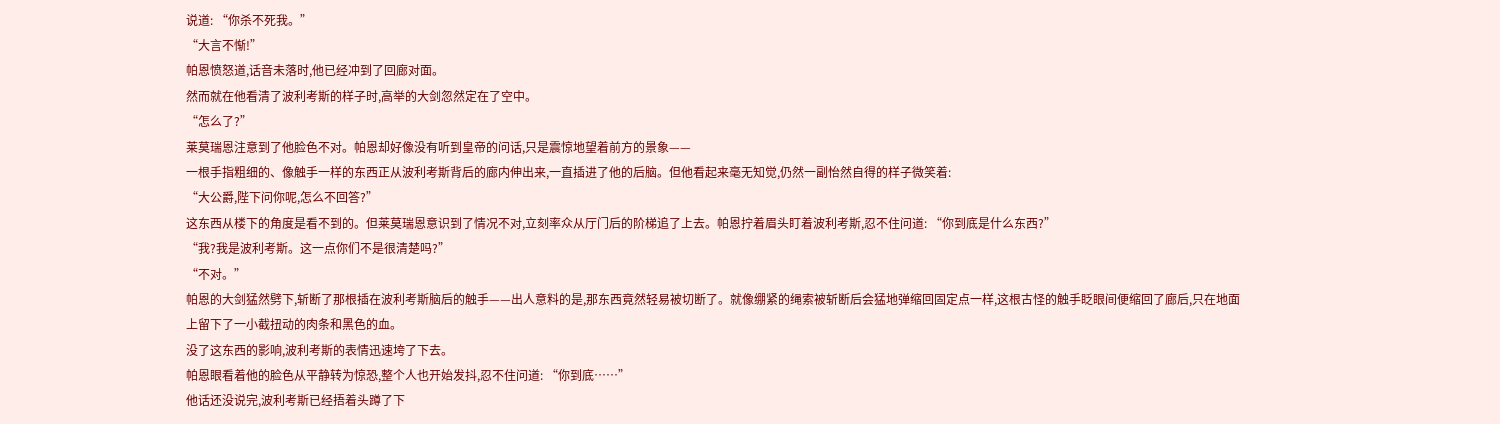说道: “你杀不死我。”
“大言不惭!”
帕恩愤怒道,话音未落时,他已经冲到了回廊对面。
然而就在他看清了波利考斯的样子时,高举的大剑忽然定在了空中。
“怎么了?”
莱莫瑞恩注意到了他脸色不对。帕恩却好像没有听到皇帝的问话,只是震惊地望着前方的景象——
一根手指粗细的、像触手一样的东西正从波利考斯背后的廊内伸出来,一直插进了他的后脑。但他看起来毫无知觉,仍然一副怡然自得的样子微笑着:
“大公爵,陛下问你呢,怎么不回答?”
这东西从楼下的角度是看不到的。但莱莫瑞恩意识到了情况不对,立刻率众从厅门后的阶梯追了上去。帕恩拧着眉头盯着波利考斯,忍不住问道: “你到底是什么东西?”
“我?我是波利考斯。这一点你们不是很清楚吗?”
“不对。”
帕恩的大剑猛然劈下,斩断了那根插在波利考斯脑后的触手——出人意料的是,那东西竟然轻易被切断了。就像绷紧的绳索被斩断后会猛地弹缩回固定点一样,这根古怪的触手眨眼间便缩回了廊后,只在地面
上留下了一小截扭动的肉条和黑色的血。
没了这东西的影响,波利考斯的表情迅速垮了下去。
帕恩眼看着他的脸色从平静转为惊恐,整个人也开始发抖,忍不住问道: “你到底……”
他话还没说完,波利考斯已经捂着头蹲了下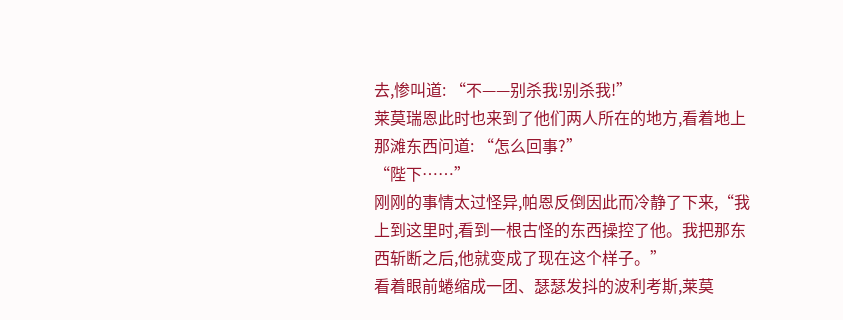去,惨叫道: “不——别杀我!别杀我!”
莱莫瑞恩此时也来到了他们两人所在的地方,看着地上那滩东西问道: “怎么回事?”
“陛下……”
刚刚的事情太过怪异,帕恩反倒因此而冷静了下来,“我上到这里时,看到一根古怪的东西操控了他。我把那东西斩断之后,他就变成了现在这个样子。”
看着眼前蜷缩成一团、瑟瑟发抖的波利考斯,莱莫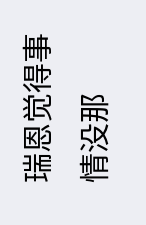瑞恩觉得事情没那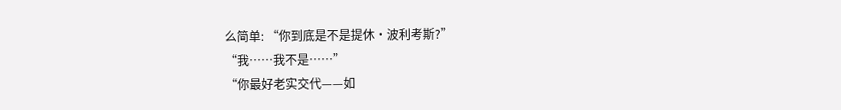么简单: “你到底是不是提休·波利考斯?”
“我……我不是……”
“你最好老实交代——如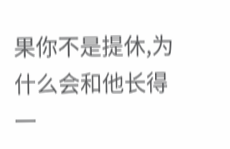果你不是提休,为什么会和他长得一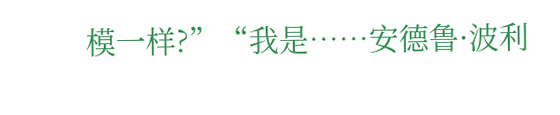模一样?”“我是……安德鲁·波利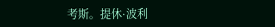考斯。提休·波利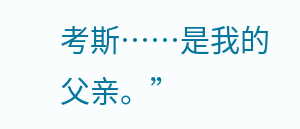考斯……是我的父亲。”